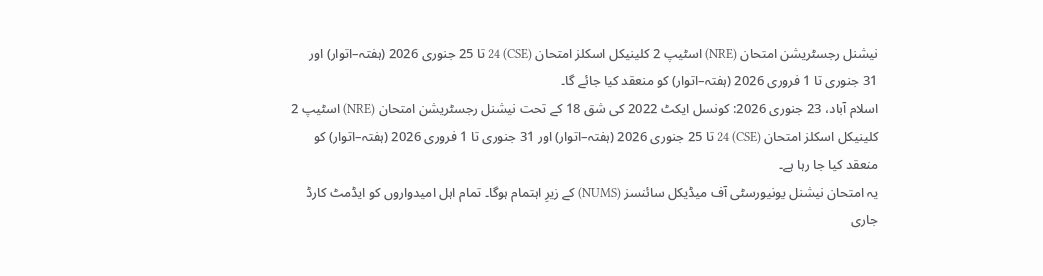نیشنل رجسٹریشن امتحان (NRE) اسٹیپ 2 کلینیکل اسکلز امتحان (CSE) 24 تا 25 جنوری 2026 (ہفتہ–اتوار) اور 31 جنوری تا 1 فروری 2026 (ہفتہ–اتوار) کو منعقد کیا جائے گا۔
اسلام آباد، 23 جنوری 2026: کونسل ایکٹ 2022 کی شق 18 کے تحت نیشنل رجسٹریشن امتحان (NRE) اسٹیپ 2 کلینیکل اسکلز امتحان (CSE) 24 تا 25 جنوری 2026 (ہفتہ–اتوار) اور 31 جنوری تا 1 فروری 2026 (ہفتہ–اتوار) کو منعقد کیا جا رہا ہے۔
یہ امتحان نیشنل یونیورسٹی آف میڈیکل سائنسز (NUMS) کے زیرِ اہتمام ہوگا۔ تمام اہل امیدواروں کو ایڈمٹ کارڈ جاری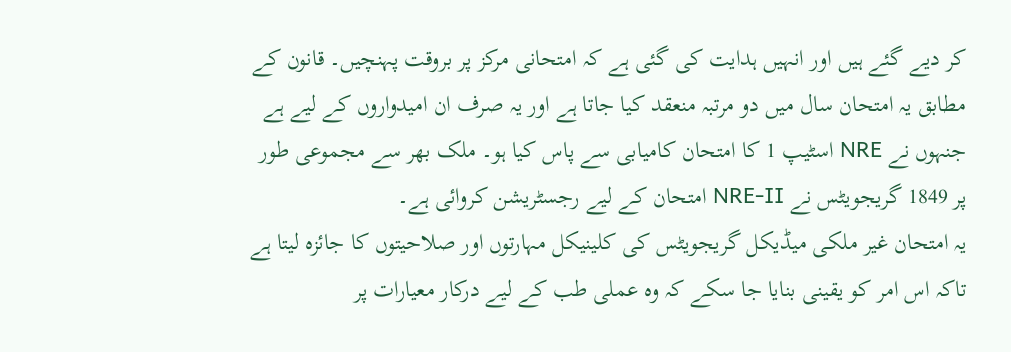کر دیے گئے ہیں اور انہیں ہدایت کی گئی ہے کہ امتحانی مرکز پر بروقت پہنچیں۔ قانون کے مطابق یہ امتحان سال میں دو مرتبہ منعقد کیا جاتا ہے اور یہ صرف ان امیدواروں کے لیے ہے جنہوں نے NRE اسٹیپ 1 کا امتحان کامیابی سے پاس کیا ہو۔ ملک بھر سے مجموعی طور پر 1849 گریجویٹس نے NRE-II امتحان کے لیے رجسٹریشن کروائی ہے۔
یہ امتحان غیر ملکی میڈیکل گریجویٹس کی کلینیکل مہارتوں اور صلاحیتوں کا جائزہ لیتا ہے تاکہ اس امر کو یقینی بنایا جا سکے کہ وہ عملی طب کے لیے درکار معیارات پر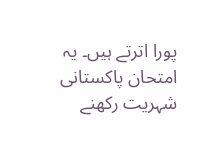پورا اترتے ہیں۔ یہ امتحان پاکستانی شہریت رکھنے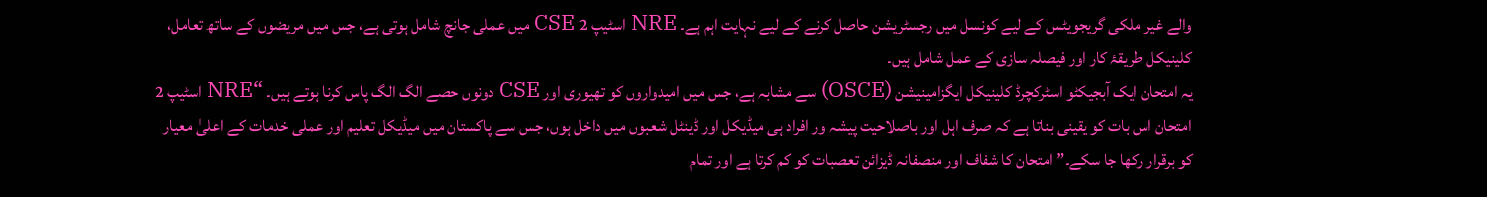والے غیر ملکی گریجویٹس کے لیے کونسل میں رجسٹریشن حاصل کرنے کے لیے نہایت اہم ہے۔ NRE اسٹیپ 2 CSE میں عملی جانچ شامل ہوتی ہے، جس میں مریضوں کے ساتھ تعامل، کلینیکل طریقۂ کار اور فیصلہ سازی کے عمل شامل ہیں۔
یہ امتحان ایک آبجیکٹو اسٹرکچرڈ کلینیکل ایگزامینیشن (OSCE) سے مشابہ ہے، جس میں امیدواروں کو تھیوری اور CSE دونوں حصے الگ الگ پاس کرنا ہوتے ہیں۔ “NRE اسٹیپ 2 امتحان اس بات کو یقینی بناتا ہے کہ صرف اہل اور باصلاحیت پیشہ ور افراد ہی میڈیکل اور ڈینٹل شعبوں میں داخل ہوں، جس سے پاکستان میں میڈیکل تعلیم اور عملی خدمات کے اعلیٰ معیار کو برقرار رکھا جا سکے۔” امتحان کا شفاف اور منصفانہ ڈیزائن تعصبات کو کم کرتا ہے اور تمام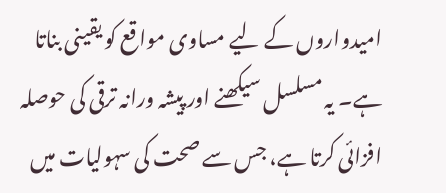امیدواروں کے لیے مساوی مواقع کو یقینی بناتا ہے۔ یہ مسلسل سیکھنے اور پیشہ ورانہ ترقی کی حوصلہ افزائی کرتا ہے، جس سے صحت کی سہولیات میں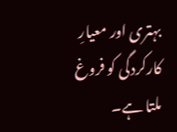بہتری اور معیارِ کارکردگی کو فروغ ملتا ہے۔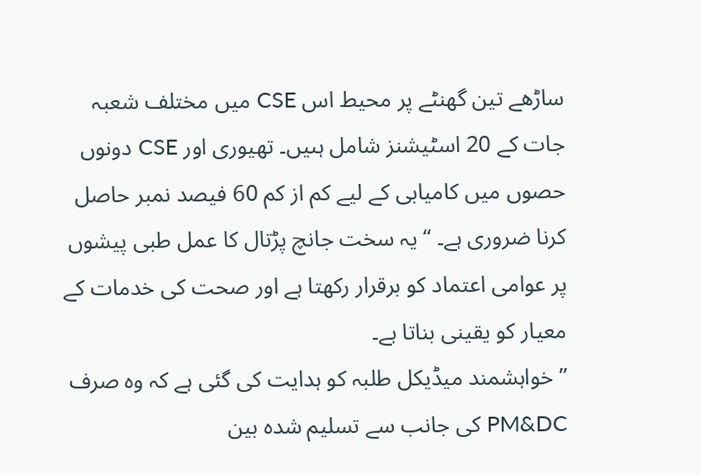ساڑھے تین گھنٹے پر محیط اس CSE میں مختلف شعبہ جات کے 20 اسٹیشنز شامل ہںیں۔ تھیوری اور CSE دونوں حصوں میں کامیابی کے لیے کم از کم 60 فیصد نمبر حاصل کرنا ضروری ہے۔ “یہ سخت جانچ پڑتال کا عمل طبی پیشوں پر عوامی اعتماد کو برقرار رکھتا ہے اور صحت کی خدمات کے معیار کو یقینی بناتا ہے۔
” خواہشمند میڈیکل طلبہ کو ہدایت کی گئی ہے کہ وہ صرف PM&DC کی جانب سے تسلیم شدہ بین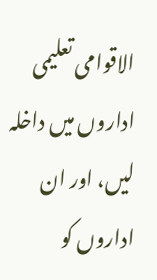الاقوامی تعلیمی اداروں میں داخلہ لیں، اور ان اداروں کو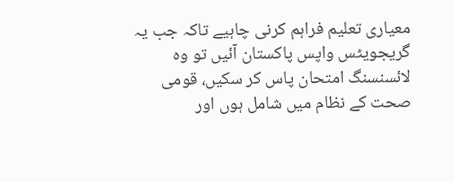معیاری تعلیم فراہم کرنی چاہیے تاکہ جب یہ گریجویٹس واپس پاکستان آئیں تو وہ لائسنسنگ امتحان پاس کر سکیں، قومی صحت کے نظام میں شامل ہوں اور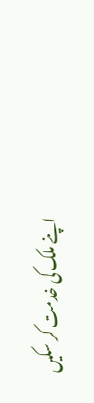اپنے ملک کی خدمت کر سکیں